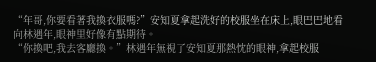“年哥,你要看著我換衣服嗎?”安知夏拿起洗好的校服坐在床上,眼巴巴地看向林遇年,眼神里好像有點期待。
“你換吧,我去客廳換。”林遇年無視了安知夏那熱忱的眼神,拿起校服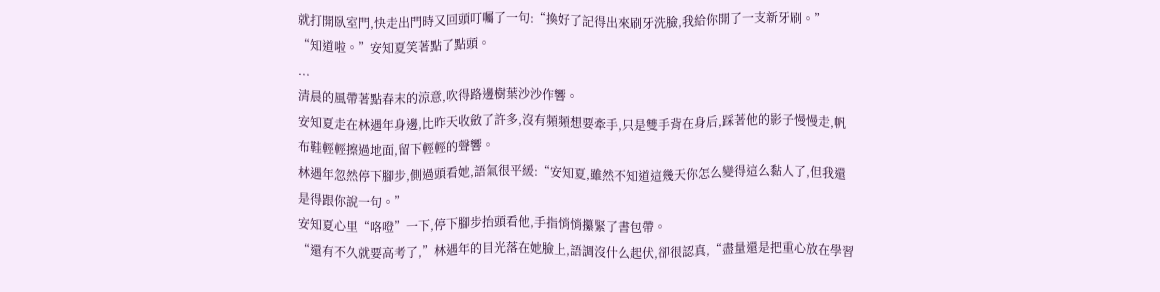就打開臥室門,快走出門時又回頭叮囑了一句:“換好了記得出來刷牙洗臉,我給你開了一支新牙刷。”
“知道啦。”安知夏笑著點了點頭。
...
清晨的風帶著點春末的涼意,吹得路邊樹葉沙沙作響。
安知夏走在林遇年身邊,比昨天收斂了許多,沒有頻頻想要牽手,只是雙手背在身后,踩著他的影子慢慢走,帆布鞋輕輕擦過地面,留下輕輕的聲響。
林遇年忽然停下腳步,側過頭看她,語氣很平緩:“安知夏,雖然不知道這幾天你怎么變得這么黏人了,但我還是得跟你說一句。”
安知夏心里“咯噔”一下,停下腳步抬頭看他,手指悄悄攥緊了書包帶。
“還有不久就要高考了,”林遇年的目光落在她臉上,語調沒什么起伏,卻很認真,“盡量還是把重心放在學習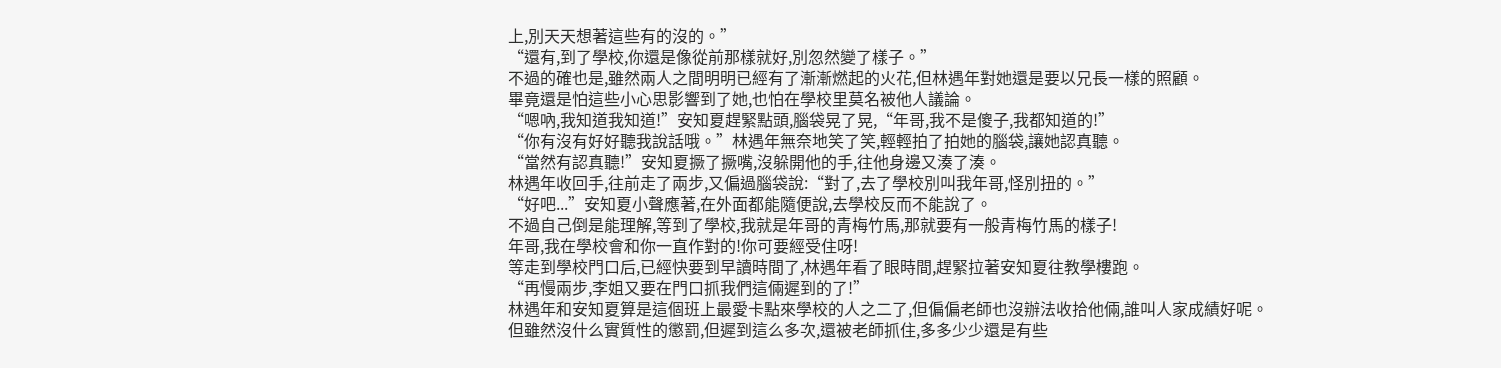上,別天天想著這些有的沒的。”
“還有,到了學校,你還是像從前那樣就好,別忽然變了樣子。”
不過的確也是,雖然兩人之間明明已經有了漸漸燃起的火花,但林遇年對她還是要以兄長一樣的照顧。
畢竟還是怕這些小心思影響到了她,也怕在學校里莫名被他人議論。
“嗯吶,我知道我知道!”安知夏趕緊點頭,腦袋晃了晃,“年哥,我不是傻子,我都知道的!”
“你有沒有好好聽我說話哦。”林遇年無奈地笑了笑,輕輕拍了拍她的腦袋,讓她認真聽。
“當然有認真聽!”安知夏撅了撅嘴,沒躲開他的手,往他身邊又湊了湊。
林遇年收回手,往前走了兩步,又偏過腦袋說:“對了,去了學校別叫我年哥,怪別扭的。”
“好吧...”安知夏小聲應著,在外面都能隨便說,去學校反而不能說了。
不過自己倒是能理解,等到了學校,我就是年哥的青梅竹馬,那就要有一般青梅竹馬的樣子!
年哥,我在學校會和你一直作對的!你可要經受住呀!
等走到學校門口后,已經快要到早讀時間了,林遇年看了眼時間,趕緊拉著安知夏往教學樓跑。
“再慢兩步,李姐又要在門口抓我們這倆遲到的了!”
林遇年和安知夏算是這個班上最愛卡點來學校的人之二了,但偏偏老師也沒辦法收拾他倆,誰叫人家成績好呢。
但雖然沒什么實質性的懲罰,但遲到這么多次,還被老師抓住,多多少少還是有些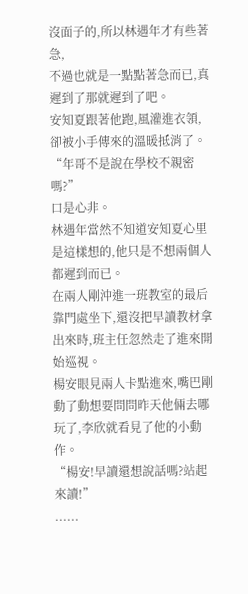沒面子的,所以林遇年才有些著急,
不過也就是一點點著急而已,真遲到了那就遲到了吧。
安知夏跟著他跑,風灌進衣領,卻被小手傳來的溫暖抵消了。
“年哥不是說在學校不親密嗎?”
口是心非。
林遇年當然不知道安知夏心里是這樣想的,他只是不想兩個人都遲到而已。
在兩人剛沖進一班教室的最后靠門處坐下,還沒把早讀教材拿出來時,班主任忽然走了進來開始巡視。
楊安眼見兩人卡點進來,嘴巴剛動了動想要問問昨天他倆去哪玩了,李欣就看見了他的小動作。
“楊安!早讀還想說話嗎?站起來讀!”
......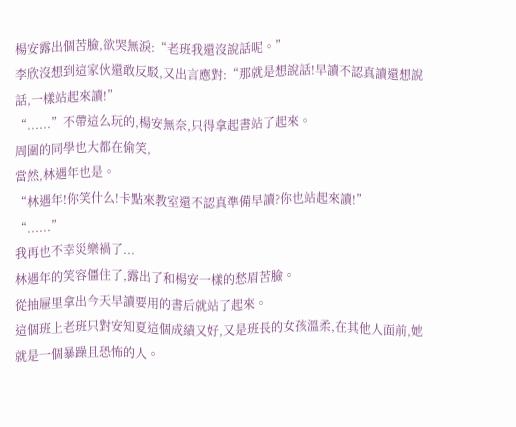楊安露出個苦臉,欲哭無淚:“老班我還沒說話呢。”
李欣沒想到這家伙還敢反駁,又出言應對:“那就是想說話!早讀不認真讀還想說話,一樣站起來讀!”
“......”不帶這么玩的,楊安無奈,只得拿起書站了起來。
周圍的同學也大都在偷笑,
當然,林遇年也是。
“林遇年!你笑什么!卡點來教室還不認真準備早讀?你也站起來讀!”
“......”
我再也不幸災樂禍了...
林遇年的笑容僵住了,露出了和楊安一樣的愁眉苦臉。
從抽屜里拿出今天早讀要用的書后就站了起來。
這個班上老班只對安知夏這個成績又好,又是班長的女孩溫柔,在其他人面前,她就是一個暴躁且恐怖的人。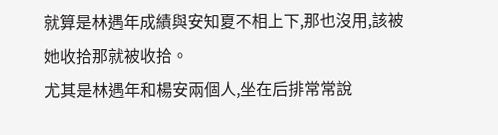就算是林遇年成績與安知夏不相上下,那也沒用,該被她收拾那就被收拾。
尤其是林遇年和楊安兩個人,坐在后排常常說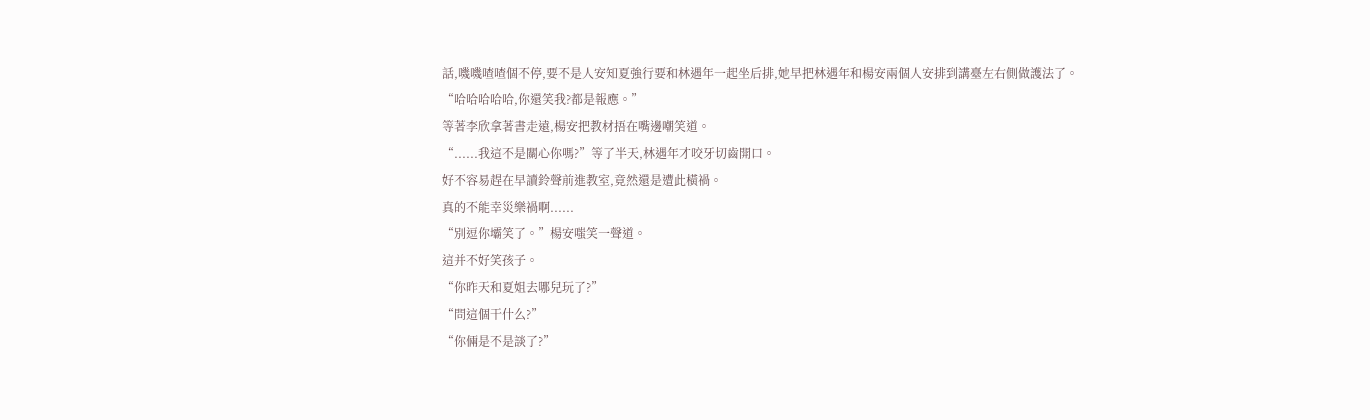話,嘰嘰喳喳個不停,要不是人安知夏強行要和林遇年一起坐后排,她早把林遇年和楊安兩個人安排到講臺左右側做護法了。
“哈哈哈哈哈,你還笑我?都是報應。”
等著李欣拿著書走遠,楊安把教材捂在嘴邊嘲笑道。
“......我這不是關心你嗎?”等了半天,林遇年才咬牙切齒開口。
好不容易趕在早讀鈴聲前進教室,竟然還是遭此橫禍。
真的不能幸災樂禍啊......
“別逗你壩笑了。”楊安嗤笑一聲道。
這并不好笑孩子。
“你昨天和夏姐去哪兒玩了?”
“問這個干什么?”
“你倆是不是談了?”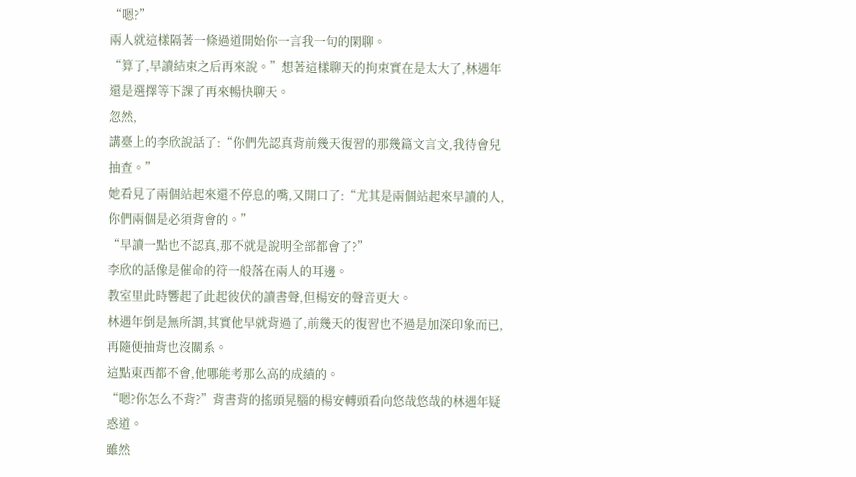“嗯?”
兩人就這樣隔著一條過道開始你一言我一句的閑聊。
“算了,早讀結束之后再來說。”想著這樣聊天的拘束實在是太大了,林遇年還是選擇等下課了再來暢快聊天。
忽然,
講臺上的李欣說話了:“你們先認真背前幾天復習的那幾篇文言文,我待會兒抽查。”
她看見了兩個站起來還不停息的嘴,又開口了:“尤其是兩個站起來早讀的人,你們兩個是必須背會的。”
“早讀一點也不認真,那不就是說明全部都會了?”
李欣的話像是催命的符一般落在兩人的耳邊。
教室里此時響起了此起彼伏的讀書聲,但楊安的聲音更大。
林遇年倒是無所謂,其實他早就背過了,前幾天的復習也不過是加深印象而已,再隨便抽背也沒關系。
這點東西都不會,他哪能考那么高的成績的。
“嗯?你怎么不背?”背書背的搖頭晃腦的楊安轉頭看向悠哉悠哉的林遇年疑惑道。
雖然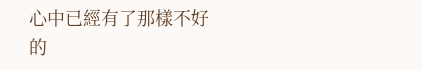心中已經有了那樣不好的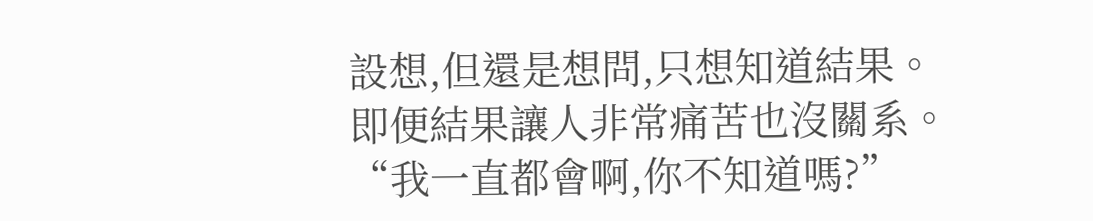設想,但還是想問,只想知道結果。
即便結果讓人非常痛苦也沒關系。
“我一直都會啊,你不知道嗎?”